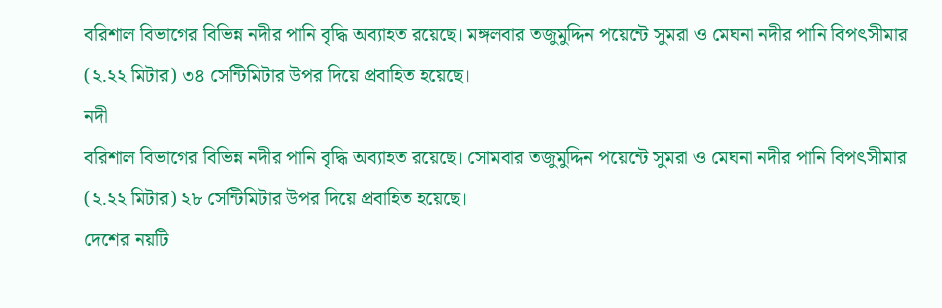বরিশাল বিভাগের বিভিন্ন নদীর পানি বৃদ্ধি অব্যাহত রয়েছে। মঙ্গলবার তজুমুদ্দিন পয়েন্টে সুমরা ও মেঘনা নদীর পানি বিপৎসীমার (২.২২ মিটার) ৩৪ সেন্টিমিটার উপর দিয়ে প্রবাহিত হয়েছে।
নদী
বরিশাল বিভাগের বিভিন্ন নদীর পানি বৃদ্ধি অব্যাহত রয়েছে। সোমবার তজুমুদ্দিন পয়েন্টে সুমরা ও মেঘনা নদীর পানি বিপৎসীমার (২.২২ মিটার) ২৮ সেন্টিমিটার উপর দিয়ে প্রবাহিত হয়েছে।
দেশের নয়টি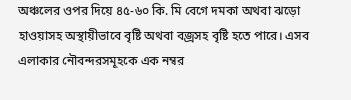অঞ্চলের ওপর দিয়ে ৪৫-৬০ কি. মি বেগে দমকা অথবা ঝড়ো হাওয়াসহ অস্থায়ীভাবে বৃষ্টি অথবা বজ্রসহ বৃষ্টি হতে পারে। এসব এলাকার নৌবন্দরসমূহকে এক নম্বর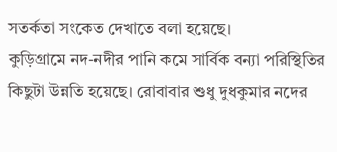সতর্কতা সংকেত দেখাতে বলা হয়েছে।
কুড়িগ্রামে নদ-নদীর পানি কমে সার্বিক বন্যা পরিস্থিতির কিছুটা উন্নতি হয়েছে। রোবাবার শুধু দুধকুমার নদের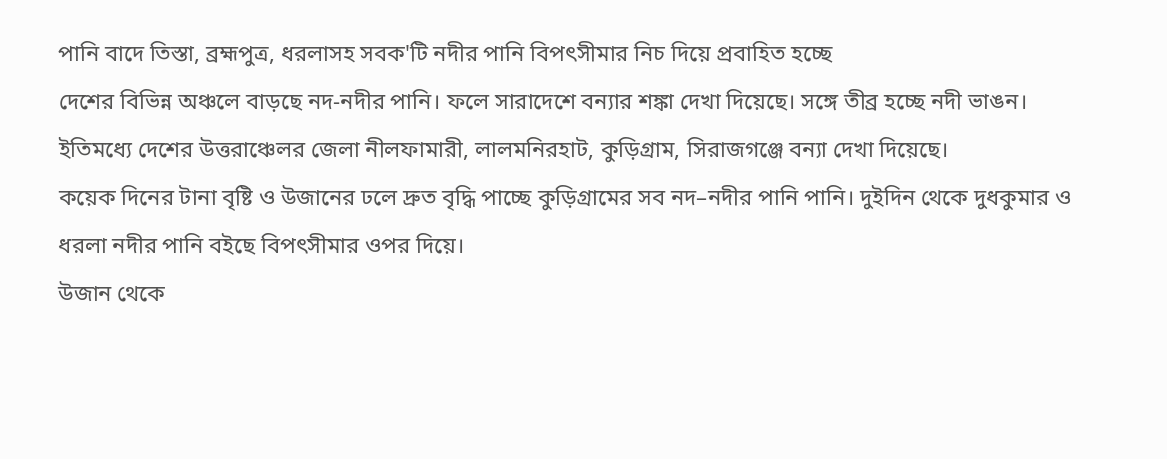পানি বাদে তিস্তা, ব্রহ্মপুত্র, ধরলাসহ সবক'টি নদীর পানি বিপৎসীমার নিচ দিয়ে প্রবাহিত হচ্ছে
দেশের বিভিন্ন অঞ্চলে বাড়ছে নদ-নদীর পানি। ফলে সারাদেশে বন্যার শঙ্কা দেখা দিয়েছে। সঙ্গে তীব্র হচ্ছে নদী ভাঙন। ইতিমধ্যে দেশের উত্তরাঞ্চেলর জেলা নীলফামারী, লালমনিরহাট, কুড়িগ্রাম, সিরাজগঞ্জে বন্যা দেখা দিয়েছে।
কয়েক দিনের টানা বৃষ্টি ও উজানের ঢলে দ্রুত বৃদ্ধি পাচ্ছে কুড়িগ্রামের সব নদ–নদীর পানি পানি। দুইদিন থেকে দুধকুমার ও ধরলা নদীর পানি বইছে বিপৎসীমার ওপর দিয়ে।
উজান থেকে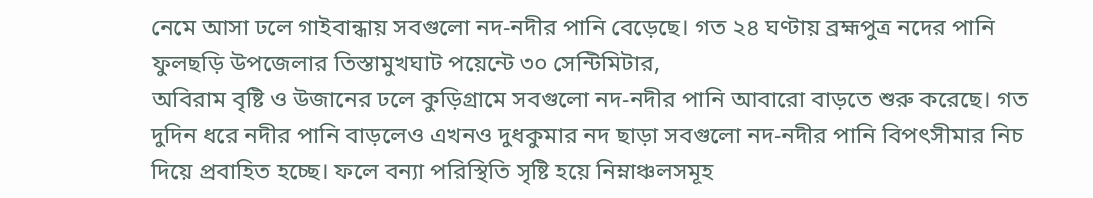নেমে আসা ঢলে গাইবান্ধায় সবগুলো নদ-নদীর পানি বেড়েছে। গত ২৪ ঘণ্টায় ব্রহ্মপুত্র নদের পানি ফুলছড়ি উপজেলার তিস্তামুখঘাট পয়েন্টে ৩০ সেন্টিমিটার,
অবিরাম বৃষ্টি ও উজানের ঢলে কুড়িগ্রামে সবগুলো নদ-নদীর পানি আবারো বাড়তে শুরু করেছে। গত দুদিন ধরে নদীর পানি বাড়লেও এখনও দুধকুমার নদ ছাড়া সবগুলো নদ-নদীর পানি বিপৎসীমার নিচ দিয়ে প্রবাহিত হচ্ছে। ফলে বন্যা পরিস্থিতি সৃষ্টি হয়ে নিম্নাঞ্চলসমূহ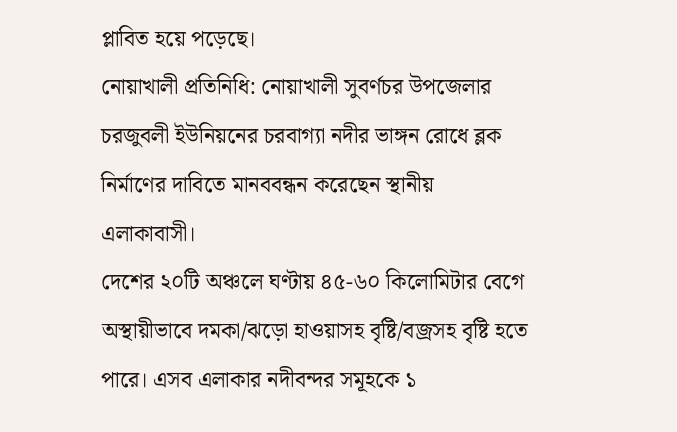প্লাবিত হয়ে পড়েছে।
নোয়াখালী প্রতিনিধি: নোয়াখালী সুবর্ণচর উপজেলার চরজুবলী ইউনিয়নের চরবাগ্যা নদীর ভাঙ্গন রোধে ব্লক নির্মাণের দাবিতে মানববন্ধন করেছেন স্থানীয় এলাকাবাসী।
দেশের ২০টি অঞ্চলে ঘণ্টায় ৪৫-৬০ কিলোমিটার বেগে অস্থায়ীভাবে দমকা/ঝড়ো হাওয়াসহ বৃষ্টি/বজ্রসহ বৃষ্টি হতে পারে। এসব এলাকার নদীবন্দর সমূহকে ১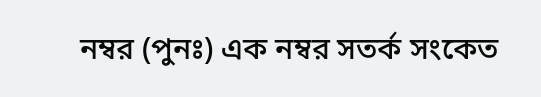নম্বর (পুনঃ) এক নম্বর সতর্ক সংকেত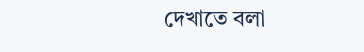দেখাতে বলা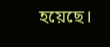হয়েছে।